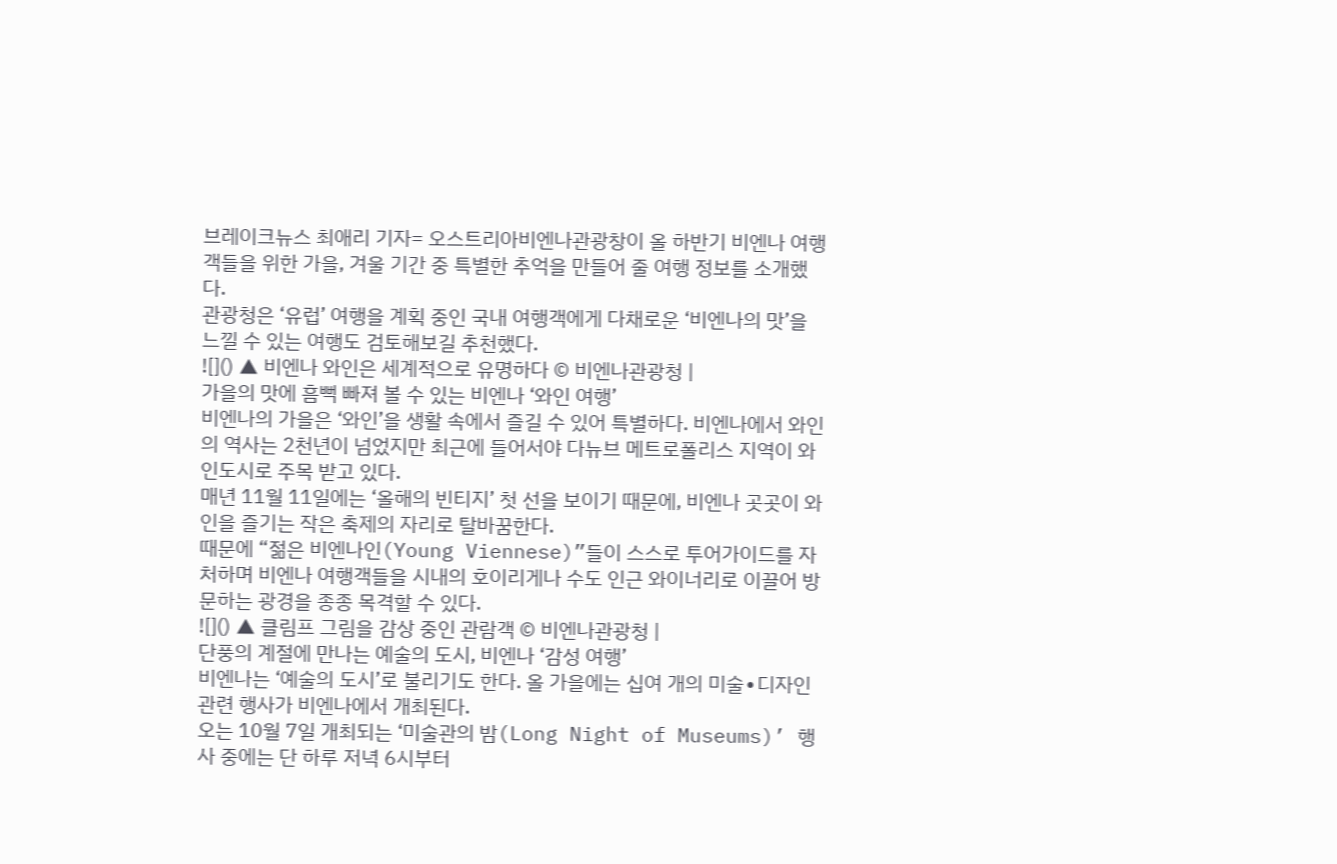브레이크뉴스 최애리 기자= 오스트리아비엔나관광창이 올 하반기 비엔나 여행객들을 위한 가을, 겨울 기간 중 특별한 추억을 만들어 줄 여행 정보를 소개했다.
관광청은 ‘유럽’ 여행을 계획 중인 국내 여행객에게 다채로운 ‘비엔나의 맛’을 느낄 수 있는 여행도 검토해보길 추천했다.
![]() ▲ 비엔나 와인은 세계적으로 유명하다 © 비엔나관광청 |
가을의 맛에 흠뻑 빠져 볼 수 있는 비엔나 ‘와인 여행’
비엔나의 가을은 ‘와인’을 생활 속에서 즐길 수 있어 특별하다. 비엔나에서 와인의 역사는 2천년이 넘었지만 최근에 들어서야 다뉴브 메트로폴리스 지역이 와인도시로 주목 받고 있다.
매년 11월 11일에는 ‘올해의 빈티지’ 첫 선을 보이기 때문에, 비엔나 곳곳이 와인을 즐기는 작은 축제의 자리로 탈바꿈한다.
때문에 “젊은 비엔나인(Young Viennese)”들이 스스로 투어가이드를 자처하며 비엔나 여행객들을 시내의 호이리게나 수도 인근 와이너리로 이끌어 방문하는 광경을 종종 목격할 수 있다.
![]() ▲ 클림프 그림을 감상 중인 관람객 © 비엔나관광청 |
단풍의 계절에 만나는 예술의 도시, 비엔나 ‘감성 여행’
비엔나는 ‘예술의 도시’로 불리기도 한다. 올 가을에는 십여 개의 미술∙디자인 관련 행사가 비엔나에서 개최된다.
오는 10월 7일 개최되는 ‘미술관의 밤(Long Night of Museums)’ 행사 중에는 단 하루 저녁 6시부터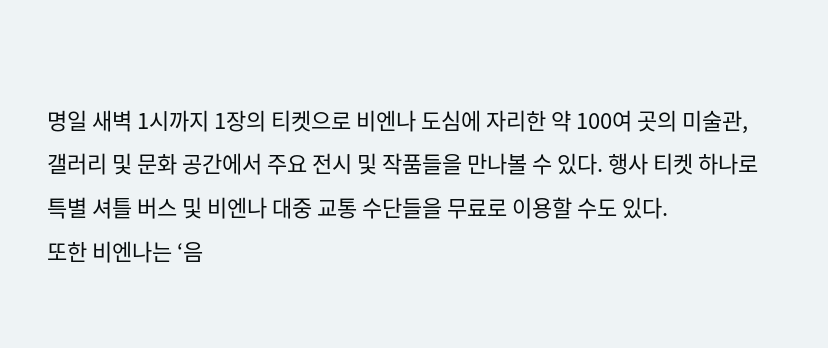명일 새벽 1시까지 1장의 티켓으로 비엔나 도심에 자리한 약 100여 곳의 미술관, 갤러리 및 문화 공간에서 주요 전시 및 작품들을 만나볼 수 있다. 행사 티켓 하나로 특별 셔틀 버스 및 비엔나 대중 교통 수단들을 무료로 이용할 수도 있다.
또한 비엔나는 ‘음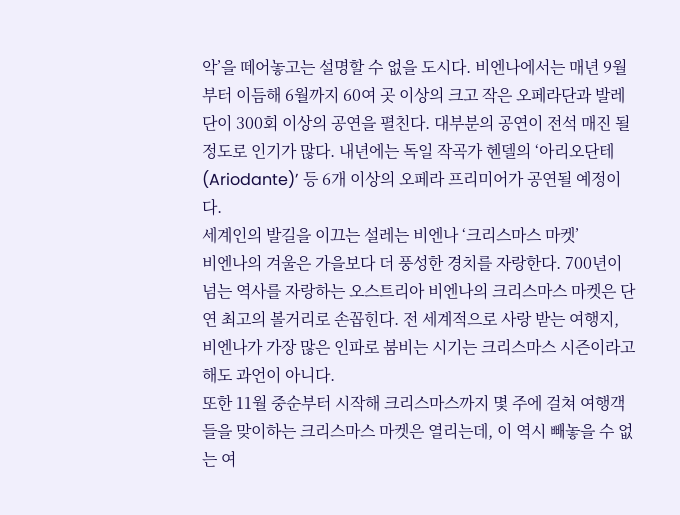악’을 떼어놓고는 설명할 수 없을 도시다. 비엔나에서는 매년 9월부터 이듬해 6월까지 60여 곳 이상의 크고 작은 오페라단과 발레단이 300회 이상의 공연을 펼친다. 대부분의 공연이 전석 매진 될 정도로 인기가 많다. 내년에는 독일 작곡가 헨델의 ‘아리오단테(Ariodante)’ 등 6개 이상의 오페라 프리미어가 공연될 예정이다.
세계인의 발길을 이끄는 설레는 비엔나 ‘크리스마스 마켓’
비엔나의 겨울은 가을보다 더 풍성한 경치를 자랑한다. 700년이 넘는 역사를 자랑하는 오스트리아 비엔나의 크리스마스 마켓은 단연 최고의 볼거리로 손꼽힌다. 전 세계적으로 사랑 받는 여행지, 비엔나가 가장 많은 인파로 붐비는 시기는 크리스마스 시즌이라고 해도 과언이 아니다.
또한 11월 중순부터 시작해 크리스마스까지 몇 주에 걸쳐 여행객들을 맞이하는 크리스마스 마켓은 열리는데, 이 역시 빼놓을 수 없는 여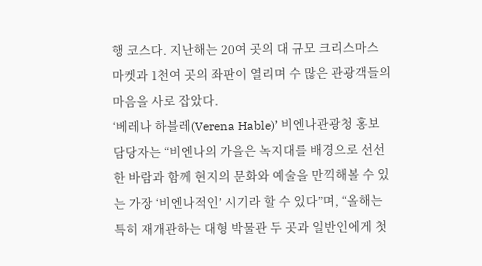행 코스다. 지난해는 20여 곳의 대 규모 크리스마스 마켓과 1천여 곳의 좌판이 열리며 수 많은 관광객들의 마음을 사로 잡았다.
‘베레나 하블레(Verena Hable)’ 비엔나관광청 홍보 담당자는 “비엔나의 가을은 녹지대를 배경으로 선선한 바람과 함께 현지의 문화와 예술을 만끽해볼 수 있는 가장 ‘비엔나적인’ 시기라 할 수 있다”며, “올해는 특히 재개관하는 대형 박물관 두 곳과 일반인에게 첫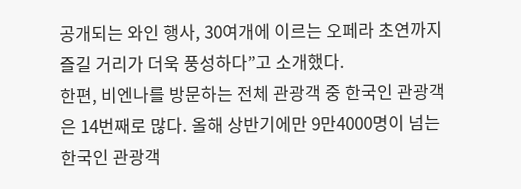공개되는 와인 행사, 30여개에 이르는 오페라 초연까지 즐길 거리가 더욱 풍성하다”고 소개했다.
한편, 비엔나를 방문하는 전체 관광객 중 한국인 관광객은 14번째로 많다. 올해 상반기에만 9만4000명이 넘는 한국인 관광객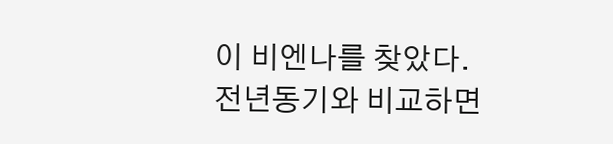이 비엔나를 찾았다. 전년동기와 비교하면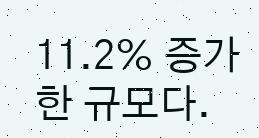11.2% 증가한 규모다.